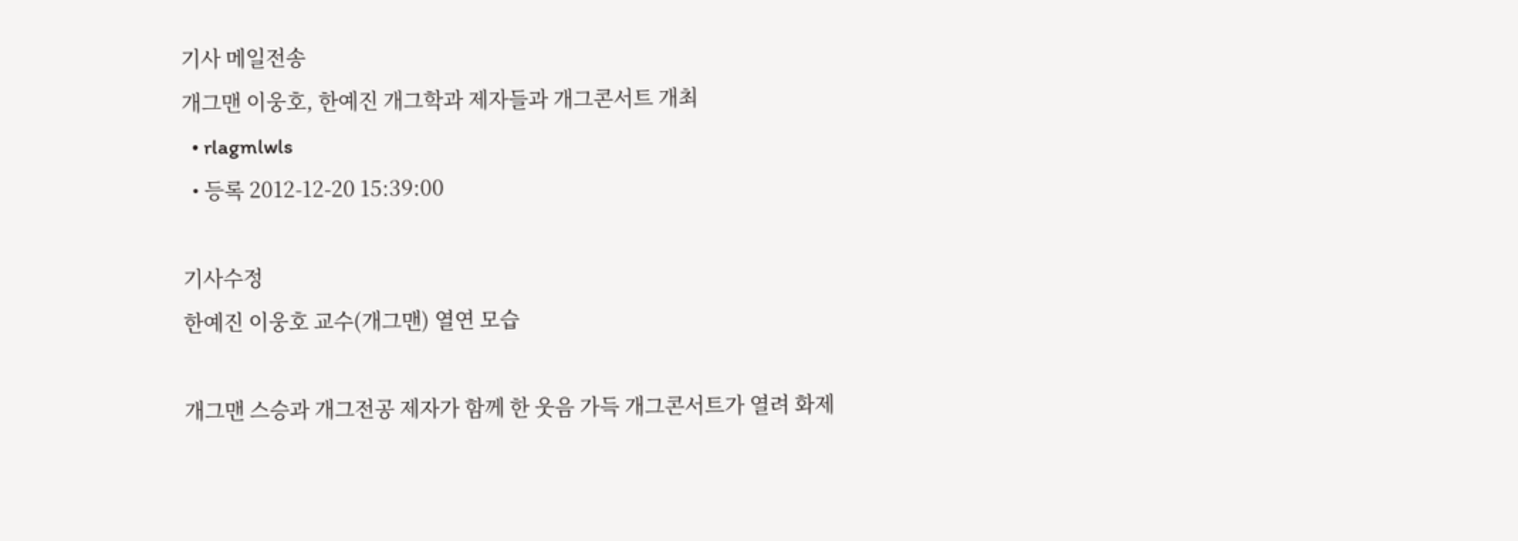기사 메일전송
개그맨 이웅호, 한예진 개그학과 제자들과 개그콘서트 개최
  • rlagmlwls
  • 등록 2012-12-20 15:39:00

기사수정
한예진 이웅호 교수(개그맨) 열연 모습

개그맨 스승과 개그전공 제자가 함께 한 웃음 가득 개그콘서트가 열려 화제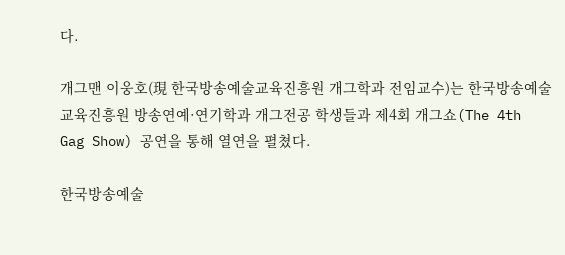다.

개그맨 이웅호(現 한국방송예술교육진흥원 개그학과 전임교수)는 한국방송예술교육진흥원 방송연예·연기학과 개그전공 학생들과 제4회 개그쇼(The 4th Gag Show) 공연을 통해 열연을 펼쳤다.

한국방송예술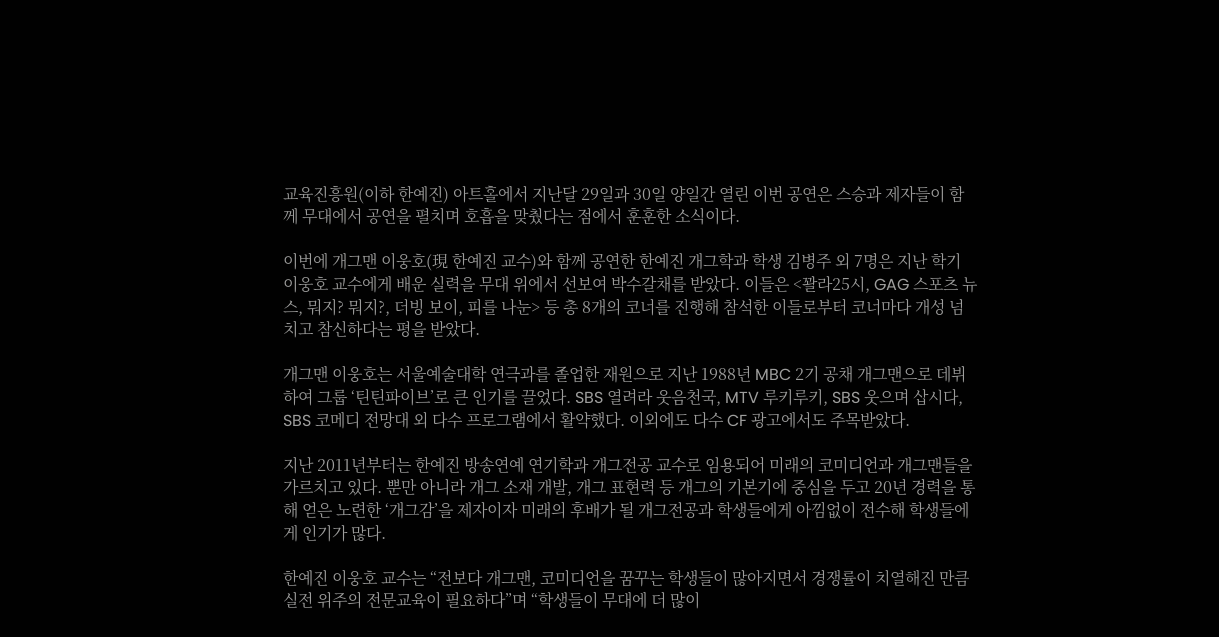교육진흥원(이하 한예진) 아트홀에서 지난달 29일과 30일 양일간 열린 이번 공연은 스승과 제자들이 함께 무대에서 공연을 펼치며 호흡을 맞췄다는 점에서 훈훈한 소식이다.

이번에 개그맨 이웅호(現 한예진 교수)와 함께 공연한 한예진 개그학과 학생 김병주 외 7명은 지난 학기 이웅호 교수에게 배운 실력을 무대 위에서 선보여 박수갈채를 받았다. 이들은 <꽐라25시, GAG 스포츠 뉴스, 뭐지? 뭐지?, 더빙 보이, 피를 나눈> 등 총 8개의 코너를 진행해 참석한 이들로부터 코너마다 개성 넘치고 참신하다는 평을 받았다.

개그맨 이웅호는 서울예술대학 연극과를 졸업한 재원으로 지난 1988년 MBC 2기 공채 개그맨으로 데뷔하여 그룹 ‘틴틴파이브’로 큰 인기를 끌었다. SBS 열려라 웃음천국, MTV 루키루키, SBS 웃으며 삽시다, SBS 코메디 전망대 외 다수 프로그램에서 활약했다. 이외에도 다수 CF 광고에서도 주목받았다.

지난 2011년부터는 한예진 방송연예 연기학과 개그전공 교수로 임용되어 미래의 코미디언과 개그맨들을 가르치고 있다. 뿐만 아니라 개그 소재 개발, 개그 표현력 등 개그의 기본기에 중심을 두고 20년 경력을 통해 얻은 노련한 ‘개그감’을 제자이자 미래의 후배가 될 개그전공과 학생들에게 아낌없이 전수해 학생들에게 인기가 많다.

한예진 이웅호 교수는 “전보다 개그맨, 코미디언을 꿈꾸는 학생들이 많아지면서 경쟁률이 치열해진 만큼 실전 위주의 전문교육이 필요하다”며 “학생들이 무대에 더 많이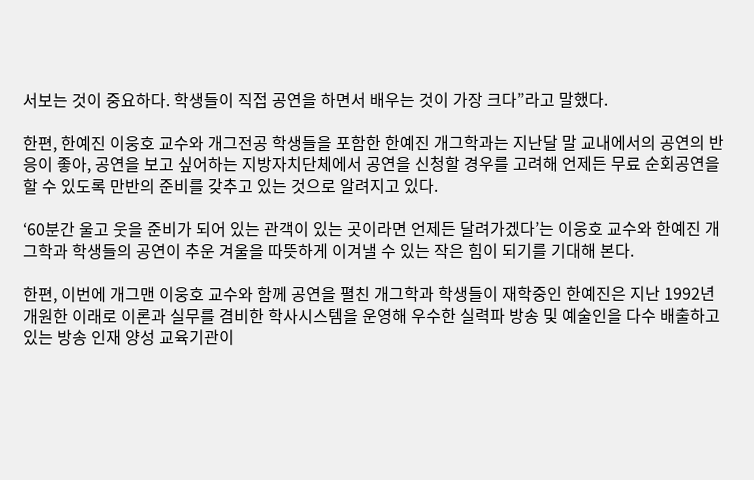서보는 것이 중요하다. 학생들이 직접 공연을 하면서 배우는 것이 가장 크다”라고 말했다.

한편, 한예진 이웅호 교수와 개그전공 학생들을 포함한 한예진 개그학과는 지난달 말 교내에서의 공연의 반응이 좋아, 공연을 보고 싶어하는 지방자치단체에서 공연을 신청할 경우를 고려해 언제든 무료 순회공연을 할 수 있도록 만반의 준비를 갖추고 있는 것으로 알려지고 있다.

‘60분간 울고 웃을 준비가 되어 있는 관객이 있는 곳이라면 언제든 달려가겠다’는 이웅호 교수와 한예진 개그학과 학생들의 공연이 추운 겨울을 따뜻하게 이겨낼 수 있는 작은 힘이 되기를 기대해 본다.

한편, 이번에 개그맨 이웅호 교수와 함께 공연을 펼친 개그학과 학생들이 재학중인 한예진은 지난 1992년 개원한 이래로 이론과 실무를 겸비한 학사시스템을 운영해 우수한 실력파 방송 및 예술인을 다수 배출하고 있는 방송 인재 양성 교육기관이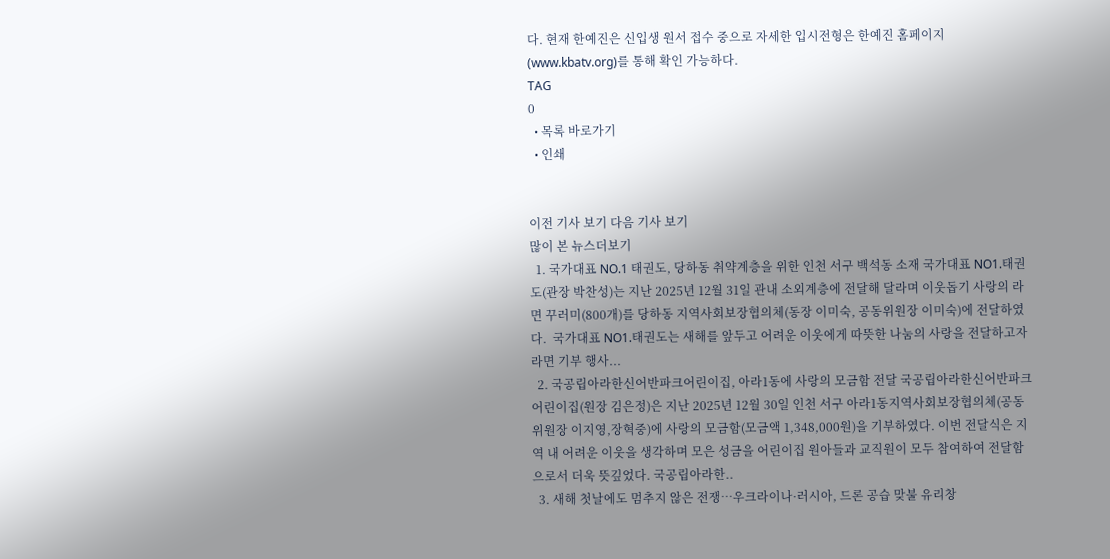다. 현재 한예진은 신입생 원서 접수 중으로 자세한 입시전형은 한예진 홈페이지(www.kbatv.org)를 통해 확인 가능하다.
TAG
0
  • 목록 바로가기
  • 인쇄


이전 기사 보기 다음 기사 보기
많이 본 뉴스더보기
  1. 국가대표 NO.1 태권도, 당하동 취약계층을 위한 인천 서구 백석동 소재 국가대표 NO1.태권도(관장 박찬성)는 지난 2025년 12월 31일 관내 소외계층에 전달해 달라며 이웃돕기 사랑의 라면 꾸러미(800개)를 당하동 지역사회보장협의체(동장 이미숙, 공동위원장 이미숙)에 전달하였다.  국가대표 NO1.태권도는 새해를 앞두고 어려운 이웃에게 따뜻한 나눔의 사랑을 전달하고자 라면 기부 행사...
  2. 국공립아라한신어반파크어린이집, 아라1동에 사랑의 모금함 전달 국공립아라한신어반파크어린이집(원장 김은정)은 지난 2025년 12월 30일 인천 서구 아라1동지역사회보장협의체(공동위원장 이지영,장혁중)에 사랑의 모금함(모금액 1,348,000원)을 기부하였다. 이번 전달식은 지역 내 어려운 이웃을 생각하며 모은 성금을 어린이집 원아들과 교직원이 모두 참여하여 전달함으로서 더욱 뜻깊었다. 국공립아라한..
  3. 새해 첫날에도 멈추지 않은 전쟁…우크라이나·러시아, 드론 공습 맞불 유리창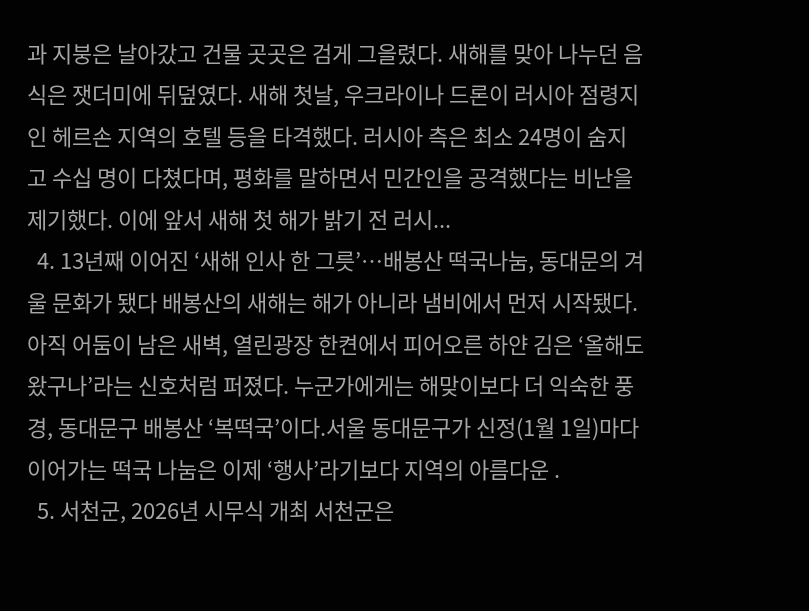과 지붕은 날아갔고 건물 곳곳은 검게 그을렸다. 새해를 맞아 나누던 음식은 잿더미에 뒤덮였다. 새해 첫날, 우크라이나 드론이 러시아 점령지인 헤르손 지역의 호텔 등을 타격했다. 러시아 측은 최소 24명이 숨지고 수십 명이 다쳤다며, 평화를 말하면서 민간인을 공격했다는 비난을 제기했다. 이에 앞서 새해 첫 해가 밝기 전 러시...
  4. 13년째 이어진 ‘새해 인사 한 그릇’…배봉산 떡국나눔, 동대문의 겨울 문화가 됐다 배봉산의 새해는 해가 아니라 냄비에서 먼저 시작됐다. 아직 어둠이 남은 새벽, 열린광장 한켠에서 피어오른 하얀 김은 ‘올해도 왔구나’라는 신호처럼 퍼졌다. 누군가에게는 해맞이보다 더 익숙한 풍경, 동대문구 배봉산 ‘복떡국’이다.서울 동대문구가 신정(1월 1일)마다 이어가는 떡국 나눔은 이제 ‘행사’라기보다 지역의 아름다운 .
  5. 서천군, 2026년 시무식 개최 서천군은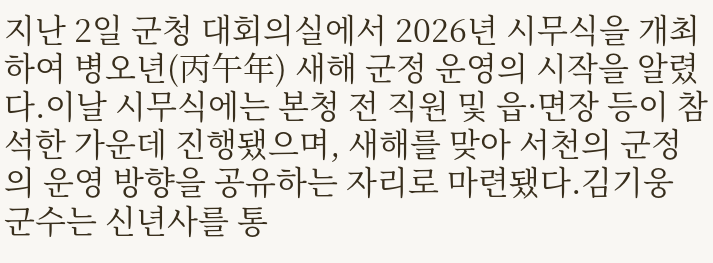지난 2일 군청 대회의실에서 2026년 시무식을 개최하여 병오년(丙午年) 새해 군정 운영의 시작을 알렸다.이날 시무식에는 본청 전 직원 및 읍·면장 등이 참석한 가운데 진행됐으며, 새해를 맞아 서천의 군정의 운영 방향을 공유하는 자리로 마련됐다.김기웅 군수는 신년사를 통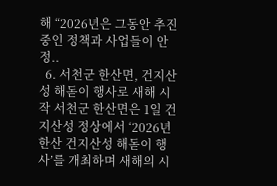해 “2026년은 그동안 추진 중인 정책과 사업들이 안정..
  6. 서천군 한산면, 건지산성 해돋이 행사로 새해 시작 서천군 한산면은 1일 건지산성 정상에서 ‘2026년 한산 건지산성 해돋이 행사’를 개최하며 새해의 시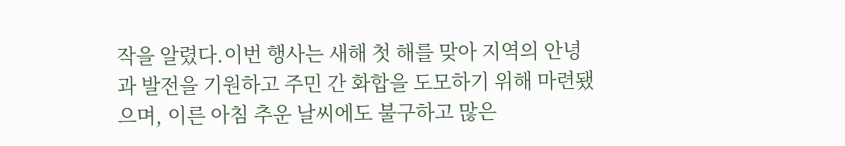작을 알렸다.이번 행사는 새해 첫 해를 맞아 지역의 안녕과 발전을 기원하고 주민 간 화합을 도모하기 위해 마련됐으며, 이른 아침 추운 날씨에도 불구하고 많은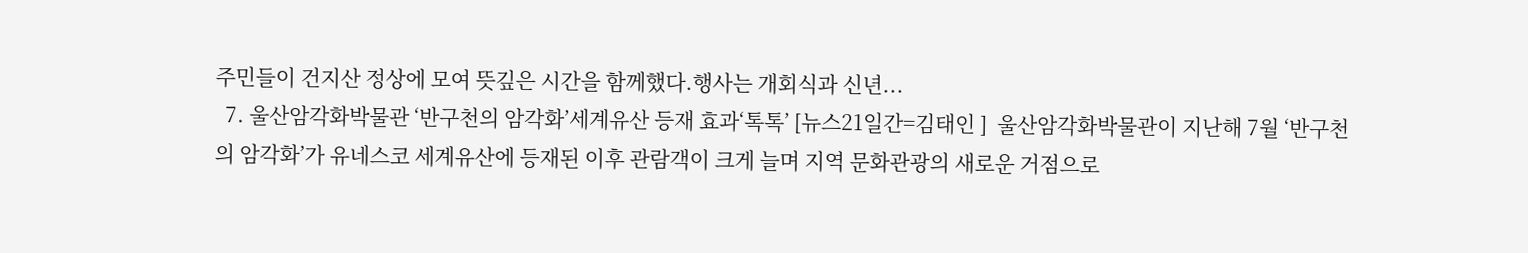주민들이 건지산 정상에 모여 뜻깊은 시간을 함께했다.행사는 개회식과 신년...
  7. 울산암각화박물관 ‘반구천의 암각화’세계유산 등재 효과‘톡톡’ [뉴스21일간=김태인 ]  울산암각화박물관이 지난해 7월 ‘반구천의 암각화’가 유네스코 세계유산에 등재된 이후 관람객이 크게 늘며 지역 문화관광의 새로운 거점으로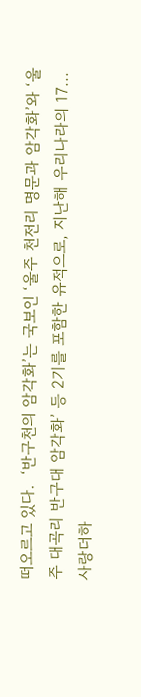떠오르고 있다.  ‘반구천의 암각화’는 국보인 ‘울주 천전리 명문과 암각화’와 ‘울주 대곡리 반구대 암각화’ 등 2기를 포함한 유적으로, 지난해 우리나라의 17...
사랑더하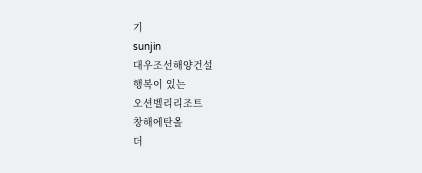기
sunjin
대우조선해양건설
행복이 있는
오션벨리리조트
창해에탄올
더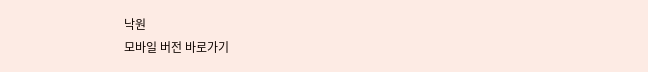낙원
모바일 버전 바로가기